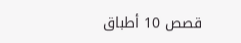قصص 10 أطباق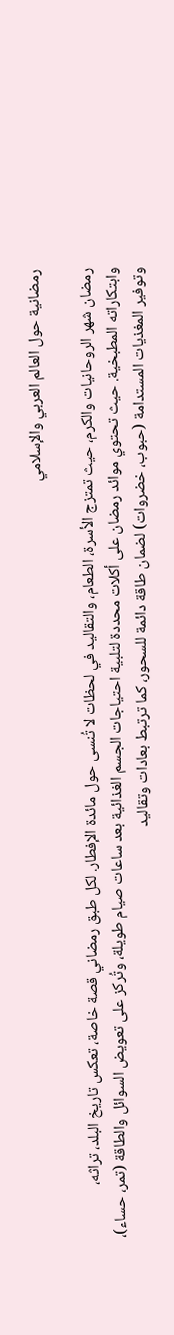رمضانية حول العالم العربي والإسلامي

رمضان شهر الروحانيات والكرم، حيث تمتزج الأسرة، الطعام، والتقاليد في لحظات لا تُنسى حول مائدة الإفطار. لكل طبق رمضاني قصة خاصة، تعكس تاريخ البلد، تراثه، وابتكاراته المطبخية. حيث تحتوي موائد رمضان على أكلات محددة لتلبية احتياجات الجسم الغذائية بعد ساعات صيام طويلة، وتُركز على تعويض السوائل والطاقة (تمر، حساء)، وتوفير المغذيات المستدامة (حبوب، خضروات) لضمان طاقة دائمة للسحور، كما ترتبط بعادات وتقاليد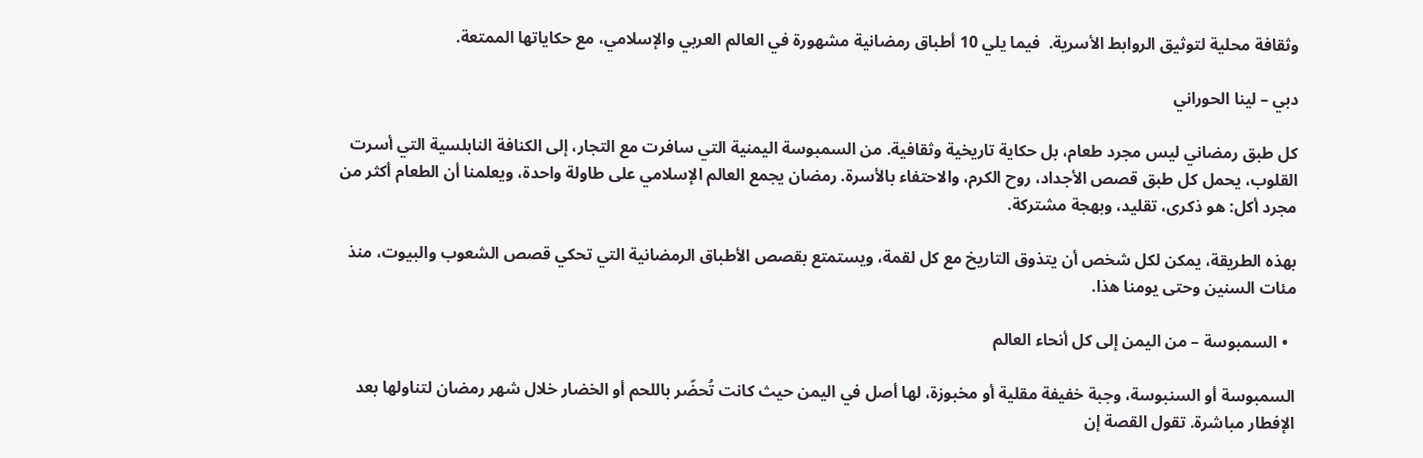وثقافة محلية لتوثيق الروابط الأسرية.  فيما يلي 10 أطباق رمضانية مشهورة في العالم العربي والإسلامي، مع حكاياتها الممتعة.

دبي – لينا الحوراني

كل طبق رمضاني ليس مجرد طعام، بل حكاية تاريخية وثقافية. من السمبوسة اليمنية التي سافرت مع التجار، إلى الكنافة النابلسية التي أسرت القلوب، يحمل كل طبق قصص الأجداد، روح الكرم، والاحتفاء بالأسرة. رمضان يجمع العالم الإسلامي على طاولة واحدة، ويعلمنا أن الطعام أكثر من مجرد أكل: هو ذكرى، تقليد، وبهجة مشتركة.

بهذه الطريقة، يمكن لكل شخص أن يتذوق التاريخ مع كل لقمة، ويستمتع بقصص الأطباق الرمضانية التي تحكي قصص الشعوب والبيوت، منذ مئات السنين وحتى يومنا هذا.

  • السمبوسة – من اليمن إلى كل أنحاء العالم

السمبوسة أو السنبوسة، وجبة خفيفة مقلية أو مخبوزة، لها أصل في اليمن حيث كانت تُحضّر باللحم أو الخضار خلال شهر رمضان لتناولها بعد الإفطار مباشرة. تقول القصة إن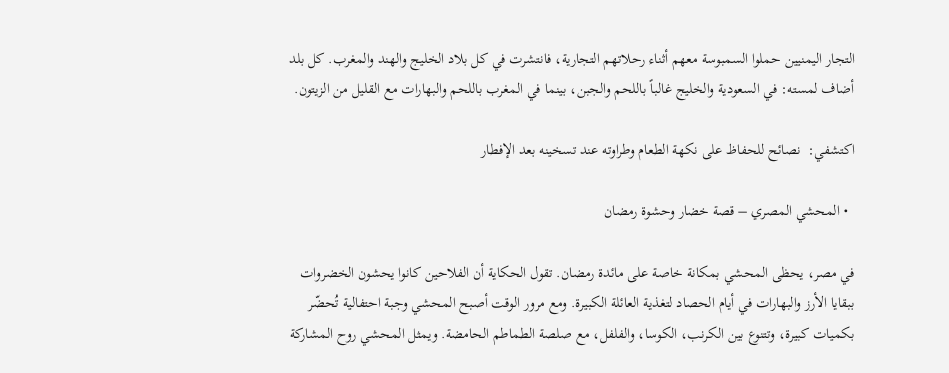التجار اليمنيين حملوا السمبوسة معهم أثناء رحلاتهم التجارية، فانتشرت في كل بلاد الخليج والهند والمغرب. كل بلد أضاف لمسته: في السعودية والخليج غالباً باللحم والجبن، بينما في المغرب باللحم والبهارات مع القليل من الزيتون.

اكتشفي:  نصائح للحفاظ على نكهة الطعام وطراوته عند تسخينه بعد الإفطار

  • المحشي المصري – قصة خضار وحشوة رمضان

في مصر، يحظى المحشي بمكانة خاصة على مائدة رمضان. تقول الحكاية أن الفلاحين كانوا يحشون الخضروات ببقايا الأرز والبهارات في أيام الحصاد لتغذية العائلة الكبيرة. ومع مرور الوقت أصبح المحشي وجبة احتفالية تُحضّر بكميات كبيرة، وتتنوع بين الكرنب، الكوسا، والفلفل، مع صلصة الطماطم الحامضة. ويمثل المحشي روح المشاركة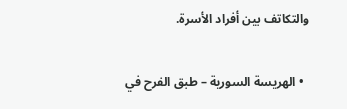والتكاتف بين أفراد الأسرة.

  • الهريسة السورية – طبق الفرح في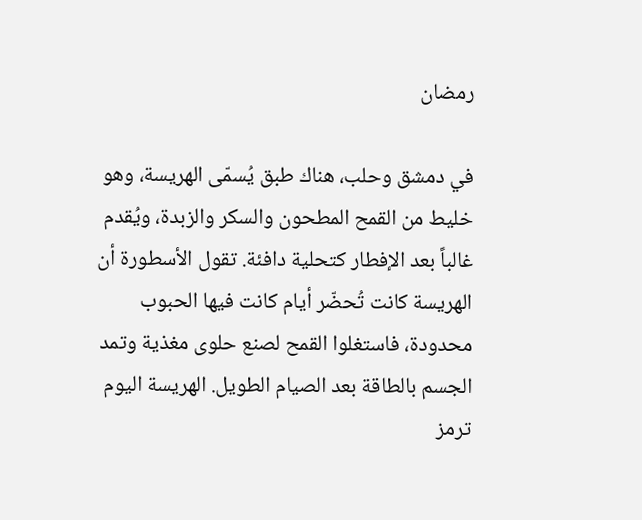رمضان

في دمشق وحلب، هناك طبق يُسمّى الهريسة، وهو خليط من القمح المطحون والسكر والزبدة، ويُقدم غالباً بعد الإفطار كتحلية دافئة. تقول الأسطورة أن الهريسة كانت تُحضّر أيام كانت فيها الحبوب محدودة، فاستغلوا القمح لصنع حلوى مغذية وتمد الجسم بالطاقة بعد الصيام الطويل. الهريسة اليوم ترمز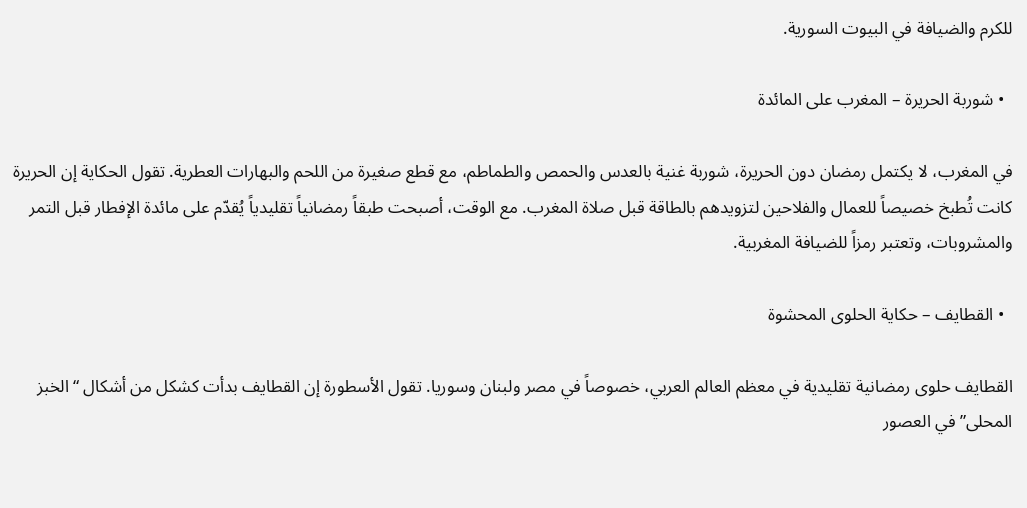للكرم والضيافة في البيوت السورية.

  • شوربة الحريرة – المغرب على المائدة

في المغرب، لا يكتمل رمضان دون الحريرة، شوربة غنية بالعدس والحمص والطماطم، مع قطع صغيرة من اللحم والبهارات العطرية. تقول الحكاية إن الحريرة كانت تُطبخ خصيصاً للعمال والفلاحين لتزويدهم بالطاقة قبل صلاة المغرب. مع الوقت، أصبحت طبقاً رمضانياً تقليدياً يُقدّم على مائدة الإفطار قبل التمر والمشروبات، وتعتبر رمزاً للضيافة المغربية.

  • القطايف – حكاية الحلوى المحشوة

القطايف حلوى رمضانية تقليدية في معظم العالم العربي، خصوصاً في مصر ولبنان وسوريا. تقول الأسطورة إن القطايف بدأت كشكل من أشكال “الخبز المحلى” في العصور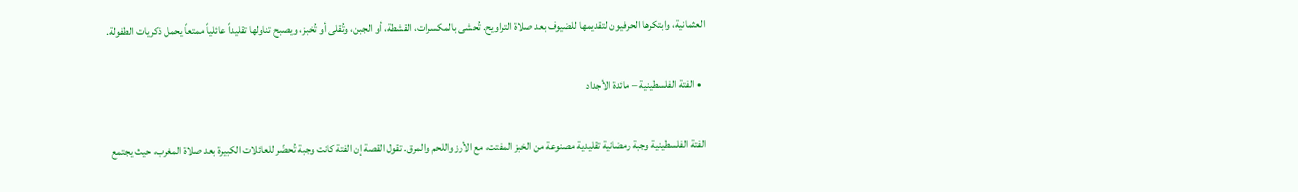العثمانية، وابتكرها الحرفيون لتقديمها للضيوف بعد صلاة التراويح. تُحشى بالمكسرات، القشطة، أو الجبن، وتُقلى أو تُخبز، ويصبح تناولها تقليداً عائلياً ممتعاً يحمل ذكريات الطفولة.

  • الفتة الفلسطينية – مائدة الأجداد

الفتة الفلسطينية وجبة رمضانية تقليدية مصنوعة من الخبز المفتت، مع الأرز واللحم والمرق. تقول القصة إن الفتة كانت وجبة تُحضّر للعائلات الكبيرة بعد صلاة المغرب، حيث يجتمع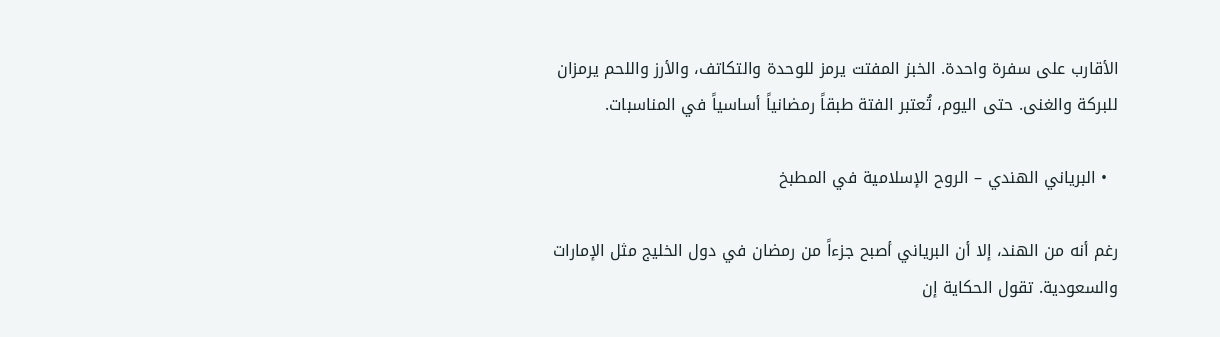الأقارب على سفرة واحدة. الخبز المفتت يرمز للوحدة والتكاتف، والأرز واللحم يرمزان للبركة والغنى. حتى اليوم، تُعتبر الفتة طبقاً رمضانياً أساسياً في المناسبات.

  • البرياني الهندي – الروح الإسلامية في المطبخ

رغم أنه من الهند، إلا أن البرياني أصبح جزءاً من رمضان في دول الخليج مثل الإمارات والسعودية. تقول الحكاية إن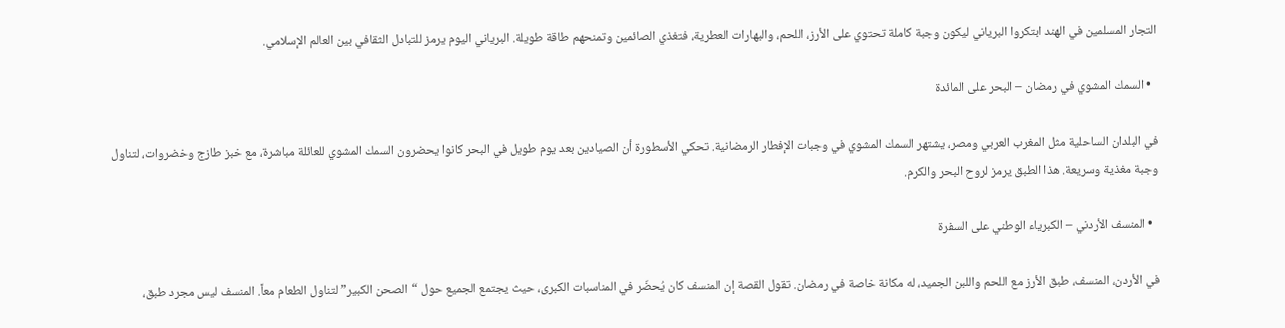التجار المسلمين في الهند ابتكروا البرياني ليكون وجبة كاملة تحتوي على الأرز، اللحم، والبهارات العطرية، فتغذي الصائمين وتمنحهم طاقة طويلة. البرياني اليوم يرمز للتبادل الثقافي بين العالم الإسلامي.

  • السمك المشوي في رمضان – البحر على المائدة

في البلدان الساحلية مثل المغرب العربي ومصر، يشتهر السمك المشوي في وجبات الإفطار الرمضانية. تحكي الأسطورة أن الصيادين بعد يوم طويل في البحر كانوا يحضرون السمك المشوي للعائلة مباشرة، مع خبز طازج وخضروات، لتناول وجبة مغذية وسريعة. هذا الطبق يرمز لروح البحر والكرم.

  • المنسف الأردني – الكبرياء الوطني على السفرة

في الأردن، المنسف، طبق الأرز مع اللحم واللبن الجميد، له مكانة خاصة في رمضان. تقول القصة إن المنسف كان يُحضّر في المناسبات الكبرى، حيث يجتمع الجميع حول “الصحن الكبير” لتناول الطعام معاً. المنسف ليس مجرد طبق،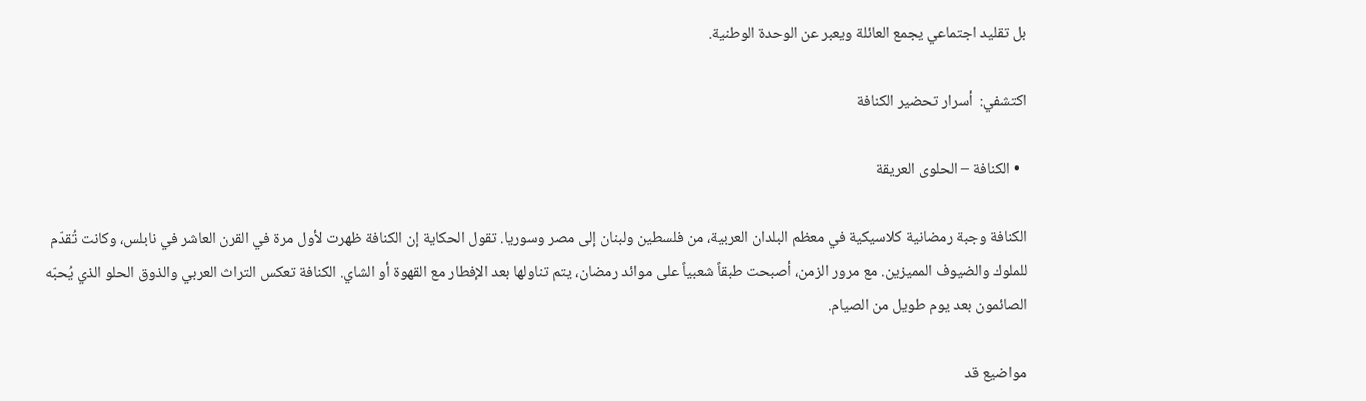بل تقليد اجتماعي يجمع العائلة ويعبر عن الوحدة الوطنية.

اكتشفي:  أسرار تحضير الكنافة

  • الكنافة – الحلوى العريقة

الكنافة وجبة رمضانية كلاسيكية في معظم البلدان العربية، من فلسطين ولبنان إلى مصر وسوريا. تقول الحكاية إن الكنافة ظهرت لأول مرة في القرن العاشر في نابلس، وكانت تُقدّم للملوك والضيوف المميزين. مع مرور الزمن، أصبحت طبقاً شعبياً على موائد رمضان، يتم تناولها بعد الإفطار مع القهوة أو الشاي. الكنافة تعكس التراث العربي والذوق الحلو الذي يُحبّه الصائمون بعد يوم طويل من الصيام.

مواضيع قد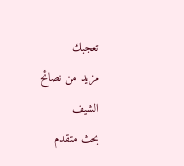تعجبك
مزيد من نصائح الشيف
بحث متقدم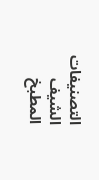التصنيفات
الشيف
المطبخ